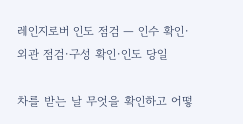레인지로버 인도 점검 — 인수 확인·외관 점검·구성 확인·인도 당일

차를 받는 날 무엇을 확인하고 어떻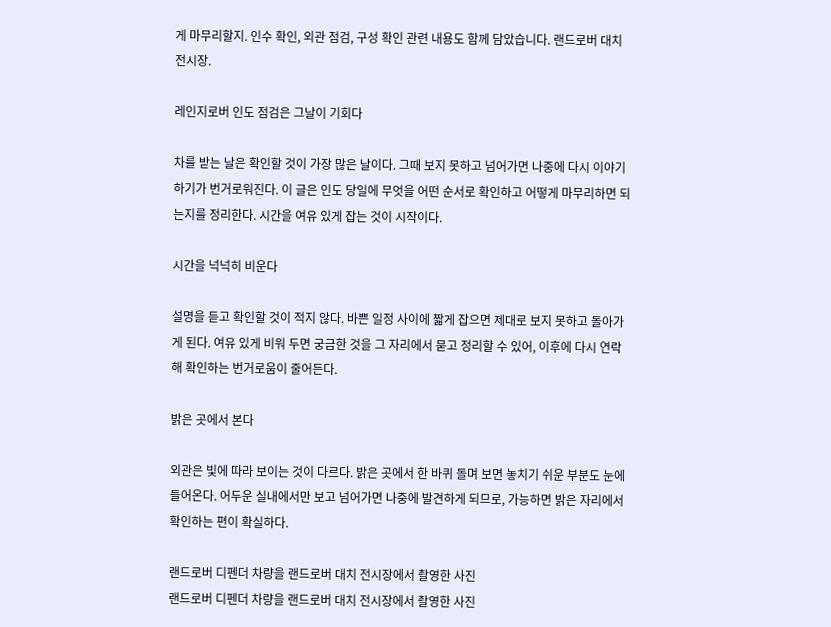게 마무리할지. 인수 확인, 외관 점검, 구성 확인 관련 내용도 함께 담았습니다. 랜드로버 대치 전시장.

레인지로버 인도 점검은 그날이 기회다

차를 받는 날은 확인할 것이 가장 많은 날이다. 그때 보지 못하고 넘어가면 나중에 다시 이야기하기가 번거로워진다. 이 글은 인도 당일에 무엇을 어떤 순서로 확인하고 어떻게 마무리하면 되는지를 정리한다. 시간을 여유 있게 잡는 것이 시작이다.

시간을 넉넉히 비운다

설명을 듣고 확인할 것이 적지 않다. 바쁜 일정 사이에 짧게 잡으면 제대로 보지 못하고 돌아가게 된다. 여유 있게 비워 두면 궁금한 것을 그 자리에서 묻고 정리할 수 있어, 이후에 다시 연락해 확인하는 번거로움이 줄어든다.

밝은 곳에서 본다

외관은 빛에 따라 보이는 것이 다르다. 밝은 곳에서 한 바퀴 돌며 보면 놓치기 쉬운 부분도 눈에 들어온다. 어두운 실내에서만 보고 넘어가면 나중에 발견하게 되므로, 가능하면 밝은 자리에서 확인하는 편이 확실하다.

랜드로버 디펜더 차량을 랜드로버 대치 전시장에서 촬영한 사진
랜드로버 디펜더 차량을 랜드로버 대치 전시장에서 촬영한 사진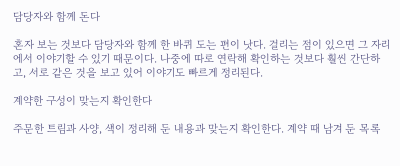담당자와 함께 돈다

혼자 보는 것보다 담당자와 함께 한 바퀴 도는 편이 낫다. 걸리는 점이 있으면 그 자리에서 이야기할 수 있기 때문이다. 나중에 따로 연락해 확인하는 것보다 훨씬 간단하고, 서로 같은 것을 보고 있어 이야기도 빠르게 정리된다.

계약한 구성이 맞는지 확인한다

주문한 트림과 사양, 색이 정리해 둔 내용과 맞는지 확인한다. 계약 때 남겨 둔 목록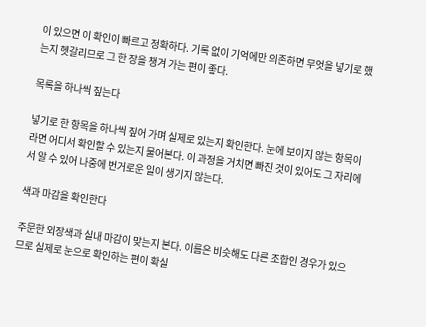이 있으면 이 확인이 빠르고 정확하다. 기록 없이 기억에만 의존하면 무엇을 넣기로 했는지 헷갈리므로 그 한 장을 챙겨 가는 편이 좋다.

목록을 하나씩 짚는다

넣기로 한 항목을 하나씩 짚어 가며 실제로 있는지 확인한다. 눈에 보이지 않는 항목이라면 어디서 확인할 수 있는지 물어본다. 이 과정을 거치면 빠진 것이 있어도 그 자리에서 알 수 있어 나중에 번거로운 일이 생기지 않는다.

색과 마감을 확인한다

주문한 외장색과 실내 마감이 맞는지 본다. 이름은 비슷해도 다른 조합인 경우가 있으므로 실제로 눈으로 확인하는 편이 확실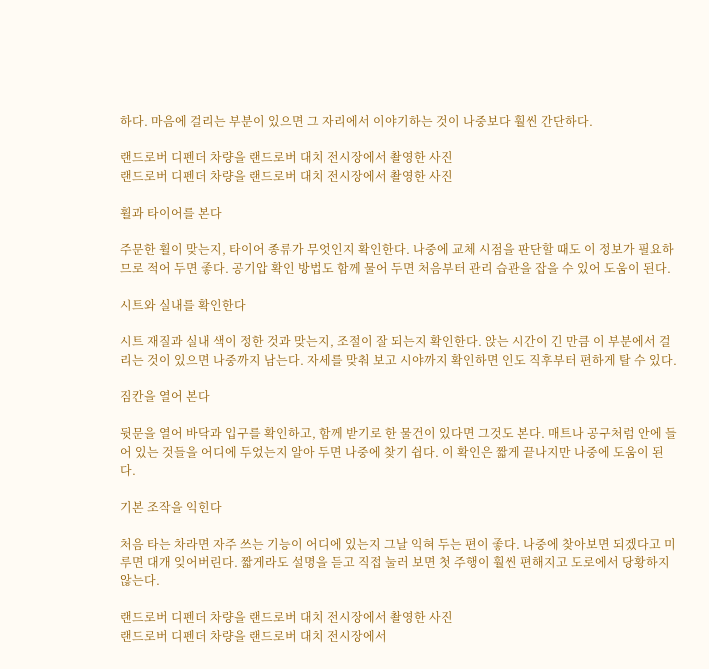하다. 마음에 걸리는 부분이 있으면 그 자리에서 이야기하는 것이 나중보다 훨씬 간단하다.

랜드로버 디펜더 차량을 랜드로버 대치 전시장에서 촬영한 사진
랜드로버 디펜더 차량을 랜드로버 대치 전시장에서 촬영한 사진

휠과 타이어를 본다

주문한 휠이 맞는지, 타이어 종류가 무엇인지 확인한다. 나중에 교체 시점을 판단할 때도 이 정보가 필요하므로 적어 두면 좋다. 공기압 확인 방법도 함께 물어 두면 처음부터 관리 습관을 잡을 수 있어 도움이 된다.

시트와 실내를 확인한다

시트 재질과 실내 색이 정한 것과 맞는지, 조절이 잘 되는지 확인한다. 앉는 시간이 긴 만큼 이 부분에서 걸리는 것이 있으면 나중까지 남는다. 자세를 맞춰 보고 시야까지 확인하면 인도 직후부터 편하게 탈 수 있다.

짐칸을 열어 본다

뒷문을 열어 바닥과 입구를 확인하고, 함께 받기로 한 물건이 있다면 그것도 본다. 매트나 공구처럼 안에 들어 있는 것들을 어디에 두었는지 알아 두면 나중에 찾기 쉽다. 이 확인은 짧게 끝나지만 나중에 도움이 된다.

기본 조작을 익힌다

처음 타는 차라면 자주 쓰는 기능이 어디에 있는지 그날 익혀 두는 편이 좋다. 나중에 찾아보면 되겠다고 미루면 대개 잊어버린다. 짧게라도 설명을 듣고 직접 눌러 보면 첫 주행이 훨씬 편해지고 도로에서 당황하지 않는다.

랜드로버 디펜더 차량을 랜드로버 대치 전시장에서 촬영한 사진
랜드로버 디펜더 차량을 랜드로버 대치 전시장에서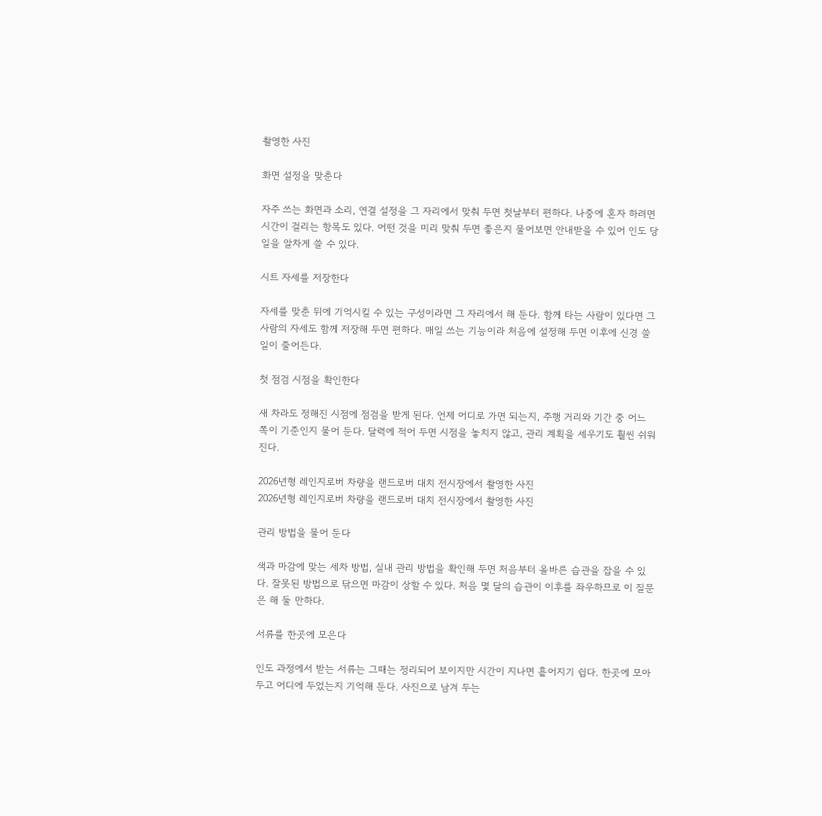촬영한 사진

화면 설정을 맞춘다

자주 쓰는 화면과 소리, 연결 설정을 그 자리에서 맞춰 두면 첫날부터 편하다. 나중에 혼자 하려면 시간이 걸리는 항목도 있다. 어떤 것을 미리 맞춰 두면 좋은지 물어보면 안내받을 수 있어 인도 당일을 알차게 쓸 수 있다.

시트 자세를 저장한다

자세를 맞춘 뒤에 기억시킬 수 있는 구성이라면 그 자리에서 해 둔다. 함께 타는 사람이 있다면 그 사람의 자세도 함께 저장해 두면 편하다. 매일 쓰는 기능이라 처음에 설정해 두면 이후에 신경 쓸 일이 줄어든다.

첫 점검 시점을 확인한다

새 차라도 정해진 시점에 점검을 받게 된다. 언제 어디로 가면 되는지, 주행 거리와 기간 중 어느 쪽이 기준인지 물어 둔다. 달력에 적어 두면 시점을 놓치지 않고, 관리 계획을 세우기도 훨씬 쉬워진다.

2026년형 레인지로버 차량을 랜드로버 대치 전시장에서 촬영한 사진
2026년형 레인지로버 차량을 랜드로버 대치 전시장에서 촬영한 사진

관리 방법을 물어 둔다

색과 마감에 맞는 세차 방법, 실내 관리 방법을 확인해 두면 처음부터 올바른 습관을 잡을 수 있다. 잘못된 방법으로 닦으면 마감이 상할 수 있다. 처음 몇 달의 습관이 이후를 좌우하므로 이 질문은 해 둘 만하다.

서류를 한곳에 모은다

인도 과정에서 받는 서류는 그때는 정리되어 보이지만 시간이 지나면 흩어지기 쉽다. 한곳에 모아 두고 어디에 두었는지 기억해 둔다. 사진으로 남겨 두는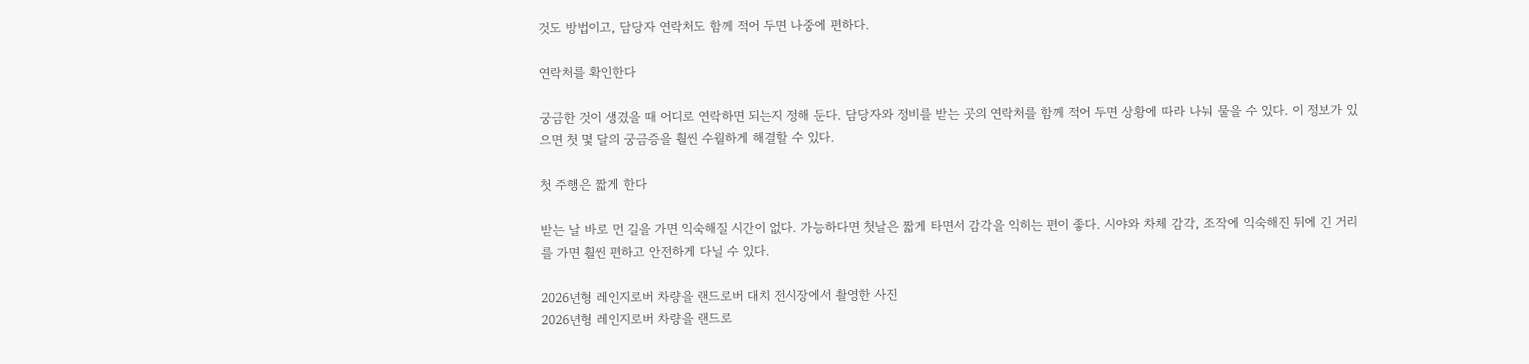것도 방법이고, 담당자 연락처도 함께 적어 두면 나중에 편하다.

연락처를 확인한다

궁금한 것이 생겼을 때 어디로 연락하면 되는지 정해 둔다. 담당자와 정비를 받는 곳의 연락처를 함께 적어 두면 상황에 따라 나눠 물을 수 있다. 이 정보가 있으면 첫 몇 달의 궁금증을 훨씬 수월하게 해결할 수 있다.

첫 주행은 짧게 한다

받는 날 바로 먼 길을 가면 익숙해질 시간이 없다. 가능하다면 첫날은 짧게 타면서 감각을 익히는 편이 좋다. 시야와 차체 감각, 조작에 익숙해진 뒤에 긴 거리를 가면 훨씬 편하고 안전하게 다닐 수 있다.

2026년형 레인지로버 차량을 랜드로버 대치 전시장에서 촬영한 사진
2026년형 레인지로버 차량을 랜드로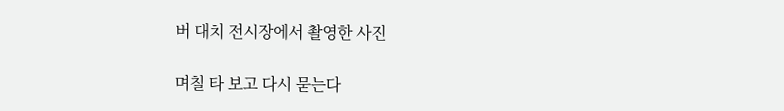버 대치 전시장에서 촬영한 사진

며칠 타 보고 다시 묻는다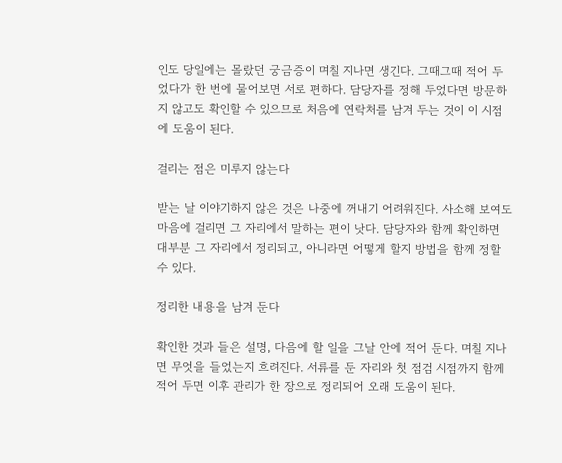인도 당일에는 몰랐던 궁금증이 며칠 지나면 생긴다. 그때그때 적어 두었다가 한 번에 물어보면 서로 편하다. 담당자를 정해 두었다면 방문하지 않고도 확인할 수 있으므로 처음에 연락처를 남겨 두는 것이 이 시점에 도움이 된다.

걸리는 점은 미루지 않는다

받는 날 이야기하지 않은 것은 나중에 꺼내기 어려워진다. 사소해 보여도 마음에 걸리면 그 자리에서 말하는 편이 낫다. 담당자와 함께 확인하면 대부분 그 자리에서 정리되고, 아니라면 어떻게 할지 방법을 함께 정할 수 있다.

정리한 내용을 남겨 둔다

확인한 것과 들은 설명, 다음에 할 일을 그날 안에 적어 둔다. 며칠 지나면 무엇을 들었는지 흐려진다. 서류를 둔 자리와 첫 점검 시점까지 함께 적어 두면 이후 관리가 한 장으로 정리되어 오래 도움이 된다.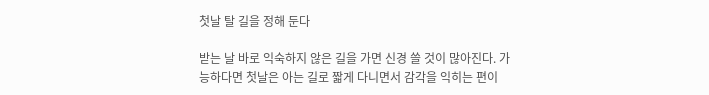첫날 탈 길을 정해 둔다

받는 날 바로 익숙하지 않은 길을 가면 신경 쓸 것이 많아진다. 가능하다면 첫날은 아는 길로 짧게 다니면서 감각을 익히는 편이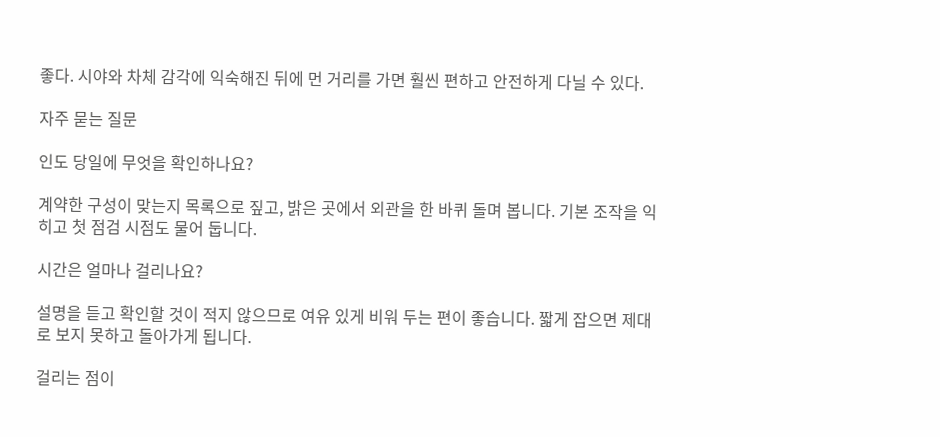좋다. 시야와 차체 감각에 익숙해진 뒤에 먼 거리를 가면 훨씬 편하고 안전하게 다닐 수 있다.

자주 묻는 질문

인도 당일에 무엇을 확인하나요?

계약한 구성이 맞는지 목록으로 짚고, 밝은 곳에서 외관을 한 바퀴 돌며 봅니다. 기본 조작을 익히고 첫 점검 시점도 물어 둡니다.

시간은 얼마나 걸리나요?

설명을 듣고 확인할 것이 적지 않으므로 여유 있게 비워 두는 편이 좋습니다. 짧게 잡으면 제대로 보지 못하고 돌아가게 됩니다.

걸리는 점이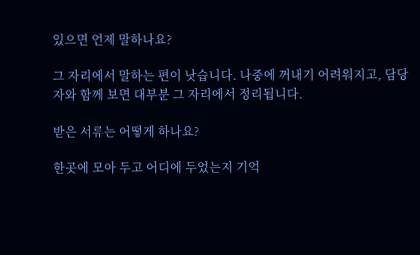있으면 언제 말하나요?

그 자리에서 말하는 편이 낫습니다. 나중에 꺼내기 어려워지고, 담당자와 함께 보면 대부분 그 자리에서 정리됩니다.

받은 서류는 어떻게 하나요?

한곳에 모아 두고 어디에 두었는지 기억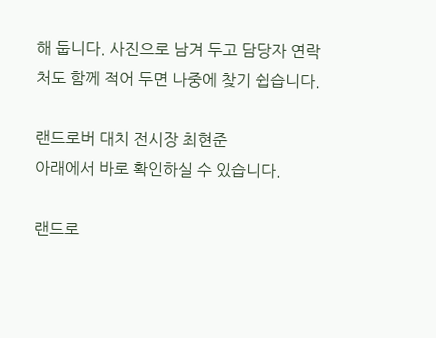해 둡니다. 사진으로 남겨 두고 담당자 연락처도 함께 적어 두면 나중에 찾기 쉽습니다.

랜드로버 대치 전시장 최현준
아래에서 바로 확인하실 수 있습니다.

랜드로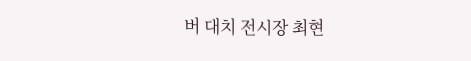버 대치 전시장 최현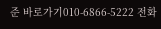준 바로가기010-6866-5222 전화